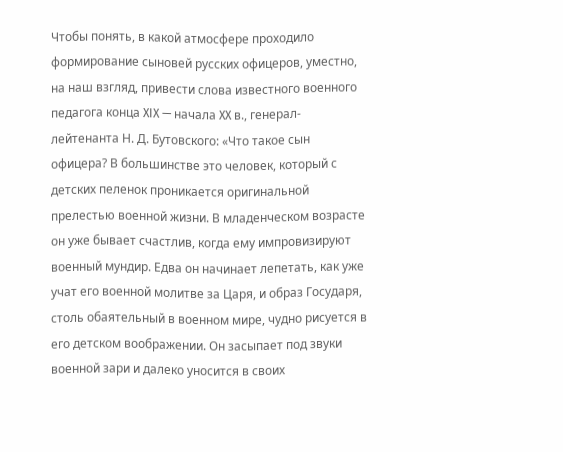Чтобы понять, в какой атмосфере проходило формирование сыновей русских офицеров, уместно, на наш взгляд, привести слова известного военного педагога конца XIX — начала XX в., генерал-лейтенанта Н. Д. Бутовского: «Что такое сын офицера? В большинстве это человек, который с детских пеленок проникается оригинальной прелестью военной жизни. В младенческом возрасте он уже бывает счастлив, когда ему импровизируют военный мундир. Едва он начинает лепетать, как уже учат его военной молитве за Царя, и образ Государя, столь обаятельный в военном мире, чудно рисуется в его детском воображении. Он засыпает под звуки военной зари и далеко уносится в своих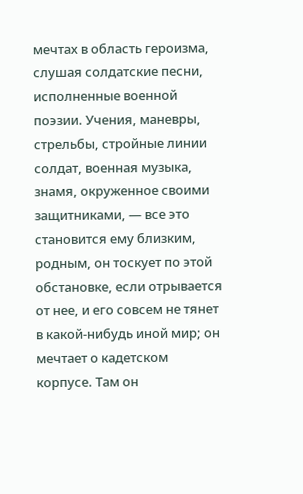мечтах в область героизма, слушая солдатские песни, исполненные военной поэзии. Учения, маневры, стрельбы, стройные линии солдат, военная музыка, знамя, окруженное своими защитниками, — все это становится ему близким, родным, он тоскует по этой обстановке, если отрывается от нее, и его совсем не тянет в какой-нибудь иной мир; он мечтает о кадетском корпусе. Там он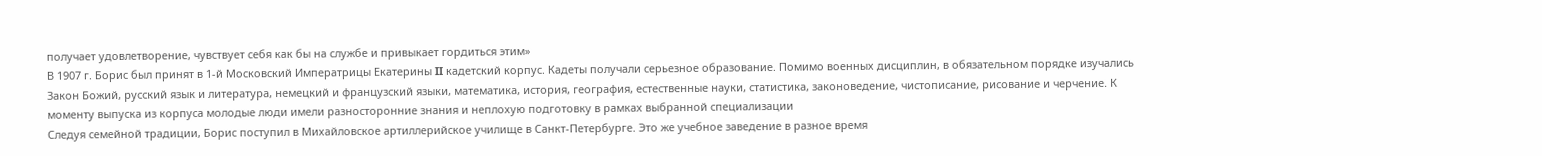получает удовлетворение, чувствует себя как бы на службе и привыкает гордиться этим»
В 1907 г. Борис был принят в 1-й Московский Императрицы Екатерины II кадетский корпус. Кадеты получали серьезное образование. Помимо военных дисциплин, в обязательном порядке изучались Закон Божий, русский язык и литература, немецкий и французский языки, математика, история, география, естественные науки, статистика, законоведение, чистописание, рисование и черчение. К моменту выпуска из корпуса молодые люди имели разносторонние знания и неплохую подготовку в рамках выбранной специализации
Следуя семейной традиции, Борис поступил в Михайловское артиллерийское училище в Санкт-Петербурге. Это же учебное заведение в разное время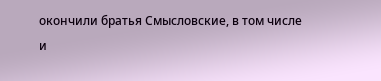окончили братья Смысловские, в том числе и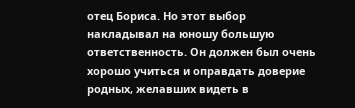отец Бориса. Но этот выбор накладывал на юношу большую ответственность. Он должен был очень хорошо учиться и оправдать доверие родных, желавших видеть в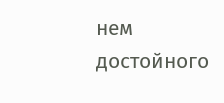нем достойного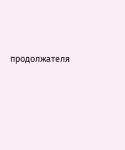продолжателя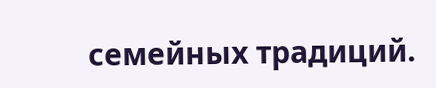семейных традиций.